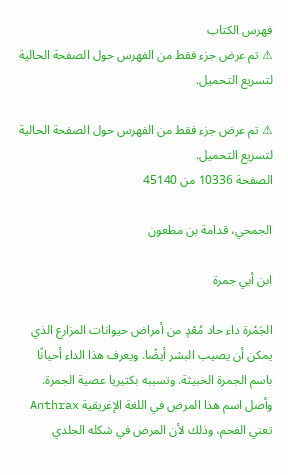فهرس الكتاب
⚠ تم عرض جزء فقط من الفهرس حول الصفحة الحالية لتسريع التحميل.

⚠ تم عرض جزء فقط من الفهرس حول الصفحة الحالية لتسريع التحميل.
الصفحة 10336 من 45140

الجمحي، قدامة بن مظعون

ابن أبي جمرة

الجَمْرة داء حاد مُعْدٍ من أمراض حيوانات المزارع الذي يمكن أن يصيب البشر أيضًا. ويعرف هذا الداء أحيانًا باسم الجمرة الخبيثة. وتسببه بكتيريا عصية الجمرة. وأصل اسم هذا المرض في اللغة الإغريقية Anthrax تعني الفحم، وذلك لأن المرض في شكله الجلدي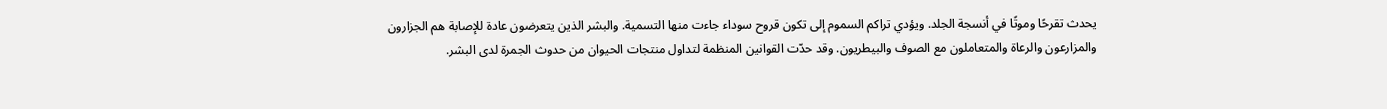يحدث تقرحًا وموتًا في أنسجة الجلد. ويؤدي تراكم السموم إلى تكون قروح سوداء جاءت منها التسمية. والبشر الذين يتعرضون عادة للإصابة هم الجزارون والمزارعون والرعاة والمتعاملون مع الصوف والبيطريون. وقد حدّت القوانين المنظمة لتداول منتجات الحيوان من حدوث الجمرة لدى البشر.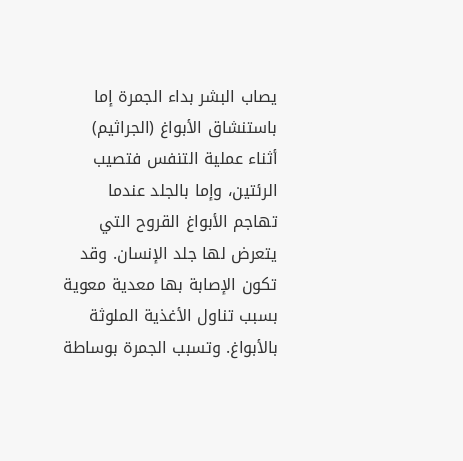يصاب البشر بداء الجمرة إما باستنشاق الأبواغ (الجراثيم) أثناء عملية التنفس فتصيب الرئتين، وإما بالجلد عندما تهاجم الأبواغ القروح التي يتعرض لها جلد الإنسان. وقد تكون الإصابة بها معدية معوية بسبب تناول الأغذية الملوثة بالأبواغ. وتسبب الجمرة بوساطة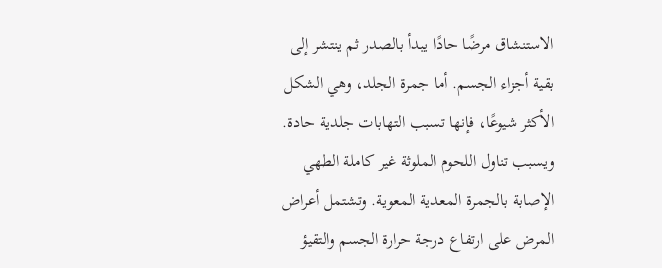الاستنشاق مرضًا حادًا يبدأ بالصدر ثم ينتشر إلى بقية أجزاء الجسم. أما جمرة الجلد، وهي الشكل الأكثر شيوعًا، فإنها تسبب التهابات جلدية حادة. ويسبب تناول اللحوم الملوثة غير كاملة الطهي الإصابة بالجمرة المعدية المعوية. وتشتمل أعراض المرض على ارتفاع درجة حرارة الجسم والتقيؤ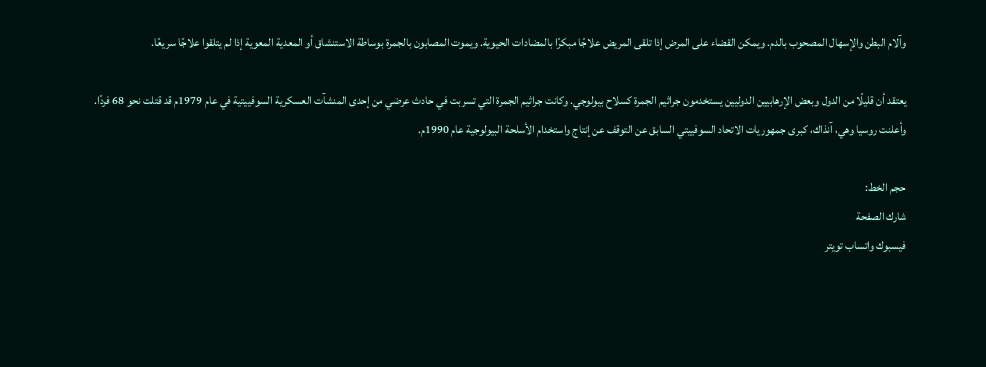وآلام البطن والإسهال المصحوب بالدم. ويمكن القضاء على المرض إذا تلقى المريض علاجًا مبكرًا بالمضادات الحيوية. ويموت المصابون بالجمرة بوساطة الاستنشاق أو المعدية المعوية إذا لم يتلقوا علاجًا سريعًا.

يعتقد أن قليلًا من الدول وبعض الإرهابيين الدوليين يستخدمون جراثيم الجمرة كسلاح بيولوجي. وكانت جراثيم الجمرة التي تسربت في حادث عرضي من إحدى المنشآت العسكرية السوفييتية في عام 1979م قد قتلت نحو 68 فردًا. وأعلنت روسيا وهي، آنذاك، كبرى جمهوريات الاتحاد السوفييتي السابق عن التوقف عن إنتاج واستخدام الأسلحة البيولوجية عام 1990م.

حجم الخط:
شارك الصفحة
فيسبوك واتساب تويتر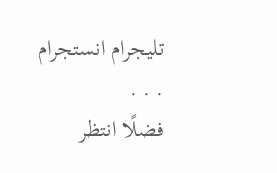تليجرام انستجرام
. . .
فضلًا انتظر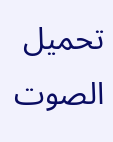تحميل الصوت